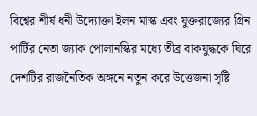বিশ্বের শীর্ষ ধনী উদ্যোক্তা ইলন মাস্ক এবং যুক্তরাজ্যের গ্রিন পার্টির নেতা জ্যাক পোলানস্কির মধ্যে তীব্র বাকযুদ্ধকে ঘিরে দেশটির রাজনৈতিক অঙ্গনে নতুন করে উত্তেজনা সৃষ্টি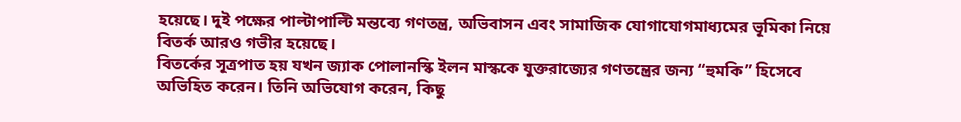হয়েছে। দুই পক্ষের পাল্টাপাল্টি মন্তব্যে গণতন্ত্র, অভিবাসন এবং সামাজিক যোগাযোগমাধ্যমের ভূমিকা নিয়ে বিতর্ক আরও গভীর হয়েছে।
বিতর্কের সূত্রপাত হয় যখন জ্যাক পোলানস্কি ইলন মাস্ককে যুক্তরাজ্যের গণতন্ত্রের জন্য “হুমকি” হিসেবে অভিহিত করেন। তিনি অভিযোগ করেন, কিছু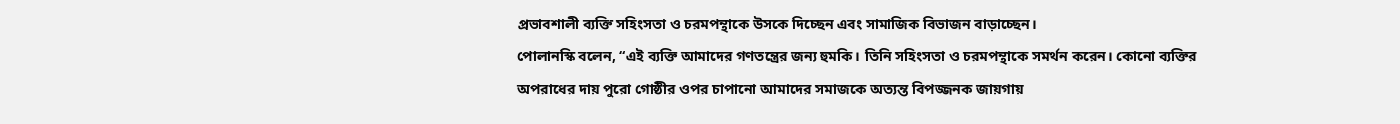প্রভাবশালী ব্যক্তি সহিংসতা ও চরমপন্থাকে উসকে দিচ্ছেন এবং সামাজিক বিভাজন বাড়াচ্ছেন।
পোলানস্কি বলেন, “এই ব্যক্তি আমাদের গণতন্ত্রের জন্য হুমকি। তিনি সহিংসতা ও চরমপন্থাকে সমর্থন করেন। কোনো ব্যক্তির অপরাধের দায় পুরো গোষ্ঠীর ওপর চাপানো আমাদের সমাজকে অত্যন্ত বিপজ্জনক জায়গায়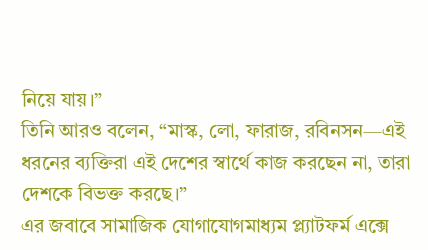নিয়ে যায়।”
তিনি আরও বলেন, “মাস্ক, লো, ফারাজ, রবিনসন—এই ধরনের ব্যক্তিরা এই দেশের স্বার্থে কাজ করছেন না, তারা দেশকে বিভক্ত করছে।”
এর জবাবে সামাজিক যোগাযোগমাধ্যম প্ল্যাটফর্ম এক্সে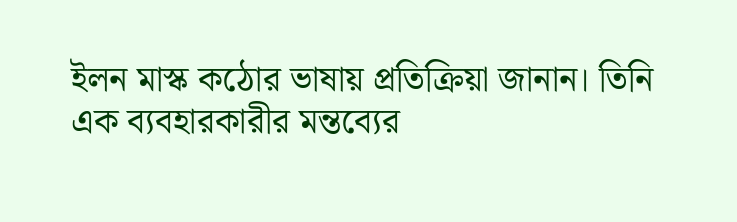ইলন মাস্ক কঠোর ভাষায় প্রতিক্রিয়া জানান। তিনি এক ব্যবহারকারীর মন্তব্যের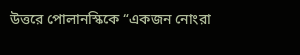উত্তরে পোলানস্কিকে “একজন নোংরা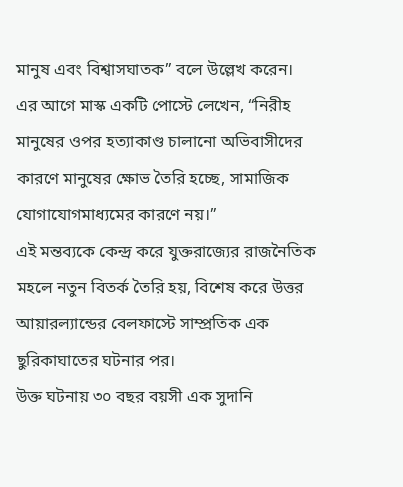মানুষ এবং বিশ্বাসঘাতক” বলে উল্লেখ করেন।
এর আগে মাস্ক একটি পোস্টে লেখেন, “নিরীহ মানুষের ওপর হত্যাকাণ্ড চালানো অভিবাসীদের কারণে মানুষের ক্ষোভ তৈরি হচ্ছে, সামাজিক যোগাযোগমাধ্যমের কারণে নয়।”
এই মন্তব্যকে কেন্দ্র করে যুক্তরাজ্যের রাজনৈতিক মহলে নতুন বিতর্ক তৈরি হয়, বিশেষ করে উত্তর আয়ারল্যান্ডের বেলফাস্টে সাম্প্রতিক এক ছুরিকাঘাতের ঘটনার পর।
উক্ত ঘটনায় ৩০ বছর বয়সী এক সুদানি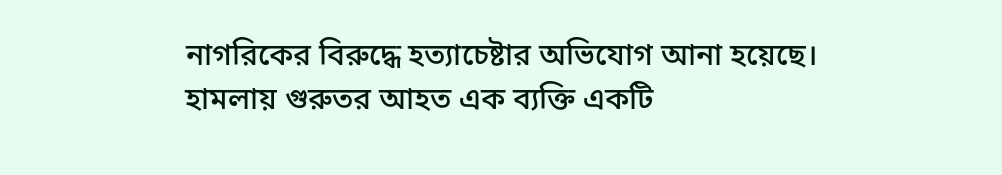নাগরিকের বিরুদ্ধে হত্যাচেষ্টার অভিযোগ আনা হয়েছে। হামলায় গুরুতর আহত এক ব্যক্তি একটি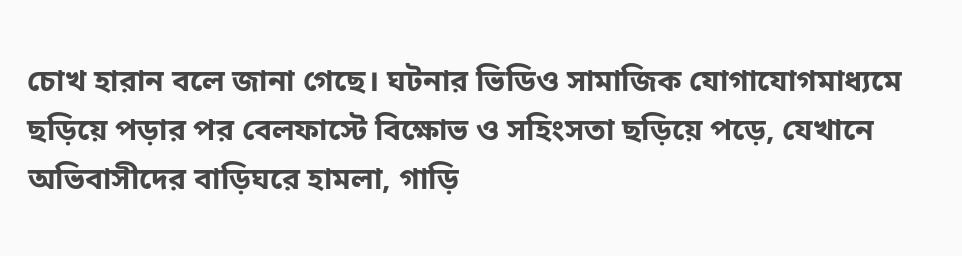চোখ হারান বলে জানা গেছে। ঘটনার ভিডিও সামাজিক যোগাযোগমাধ্যমে ছড়িয়ে পড়ার পর বেলফাস্টে বিক্ষোভ ও সহিংসতা ছড়িয়ে পড়ে, যেখানে অভিবাসীদের বাড়িঘরে হামলা, গাড়ি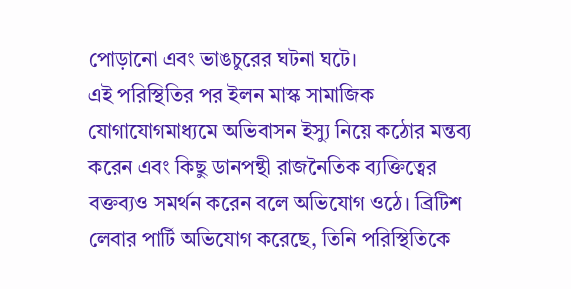পোড়ানো এবং ভাঙচুরের ঘটনা ঘটে।
এই পরিস্থিতির পর ইলন মাস্ক সামাজিক যোগাযোগমাধ্যমে অভিবাসন ইস্যু নিয়ে কঠোর মন্তব্য করেন এবং কিছু ডানপন্থী রাজনৈতিক ব্যক্তিত্বের বক্তব্যও সমর্থন করেন বলে অভিযোগ ওঠে। ব্রিটিশ লেবার পার্টি অভিযোগ করেছে, তিনি পরিস্থিতিকে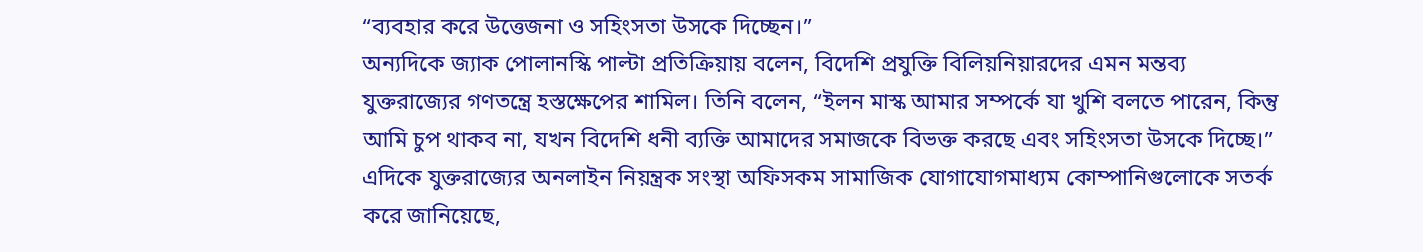“ব্যবহার করে উত্তেজনা ও সহিংসতা উসকে দিচ্ছেন।”
অন্যদিকে জ্যাক পোলানস্কি পাল্টা প্রতিক্রিয়ায় বলেন, বিদেশি প্রযুক্তি বিলিয়নিয়ারদের এমন মন্তব্য যুক্তরাজ্যের গণতন্ত্রে হস্তক্ষেপের শামিল। তিনি বলেন, “ইলন মাস্ক আমার সম্পর্কে যা খুশি বলতে পারেন, কিন্তু আমি চুপ থাকব না, যখন বিদেশি ধনী ব্যক্তি আমাদের সমাজকে বিভক্ত করছে এবং সহিংসতা উসকে দিচ্ছে।”
এদিকে যুক্তরাজ্যের অনলাইন নিয়ন্ত্রক সংস্থা অফিসকম সামাজিক যোগাযোগমাধ্যম কোম্পানিগুলোকে সতর্ক করে জানিয়েছে,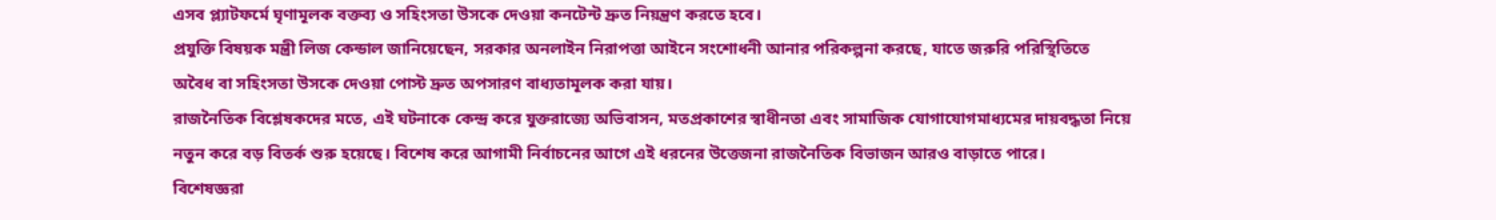এসব প্ল্যাটফর্মে ঘৃণামূলক বক্তব্য ও সহিংসতা উসকে দেওয়া কনটেন্ট দ্রুত নিয়ন্ত্রণ করতে হবে।
প্রযুক্তি বিষয়ক মন্ত্রী লিজ কেন্ডাল জানিয়েছেন, সরকার অনলাইন নিরাপত্তা আইনে সংশোধনী আনার পরিকল্পনা করছে, যাতে জরুরি পরিস্থিতিতে অবৈধ বা সহিংসতা উসকে দেওয়া পোস্ট দ্রুত অপসারণ বাধ্যতামূলক করা যায়।
রাজনৈতিক বিশ্লেষকদের মতে, এই ঘটনাকে কেন্দ্র করে যুক্তরাজ্যে অভিবাসন, মতপ্রকাশের স্বাধীনতা এবং সামাজিক যোগাযোগমাধ্যমের দায়বদ্ধতা নিয়ে নতুন করে বড় বিতর্ক শুরু হয়েছে। বিশেষ করে আগামী নির্বাচনের আগে এই ধরনের উত্তেজনা রাজনৈতিক বিভাজন আরও বাড়াতে পারে।
বিশেষজ্ঞরা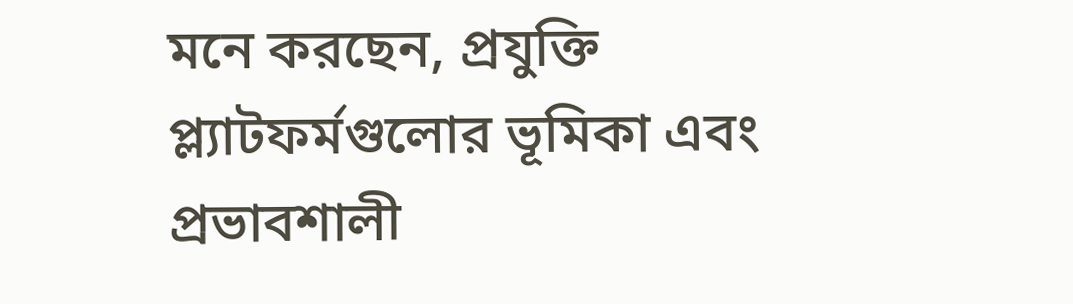মনে করছেন, প্রযুক্তি প্ল্যাটফর্মগুলোর ভূমিকা এবং প্রভাবশালী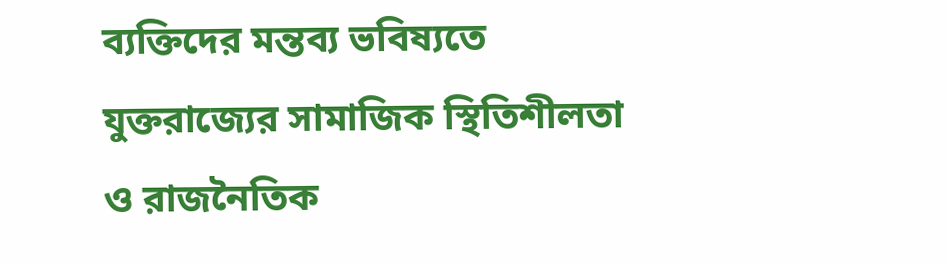ব্যক্তিদের মন্তব্য ভবিষ্যতে যুক্তরাজ্যের সামাজিক স্থিতিশীলতা ও রাজনৈতিক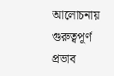আলোচনায় গুরুত্বপূর্ণ প্রভাব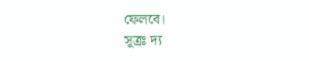ফেলবে।
সূত্রঃ দ্য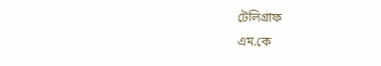টেলিগ্রাফ
এম.কে